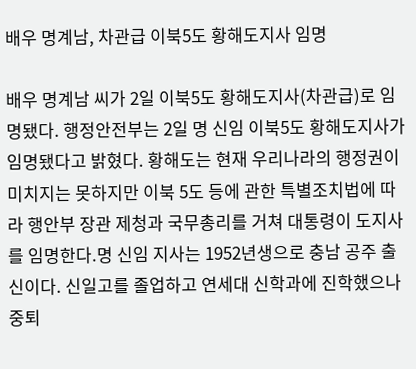배우 명계남, 차관급 이북5도 황해도지사 임명

배우 명계남 씨가 2일 이북5도 황해도지사(차관급)로 임명됐다. 행정안전부는 2일 명 신임 이북5도 황해도지사가 임명됐다고 밝혔다. 황해도는 현재 우리나라의 행정권이 미치지는 못하지만 이북 5도 등에 관한 특별조치법에 따라 행안부 장관 제청과 국무총리를 거쳐 대통령이 도지사를 임명한다.명 신임 지사는 1952년생으로 충남 공주 출신이다. 신일고를 졸업하고 연세대 신학과에 진학했으나 중퇴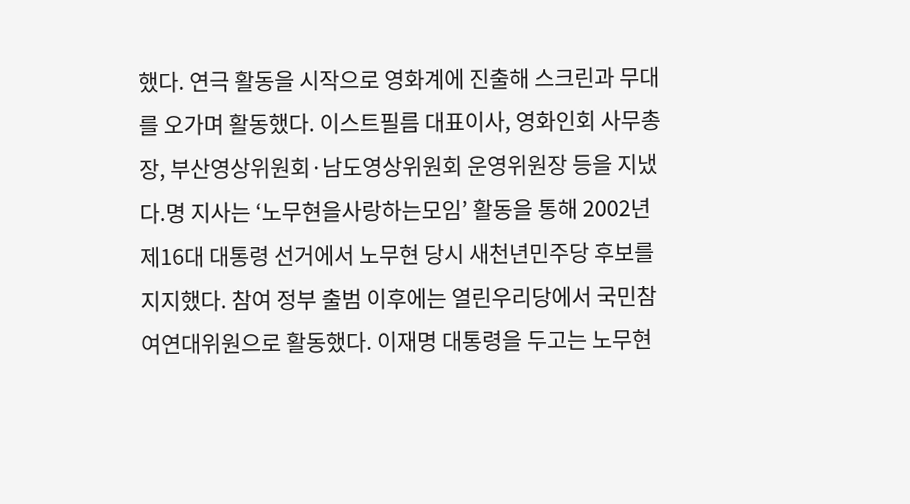했다. 연극 활동을 시작으로 영화계에 진출해 스크린과 무대를 오가며 활동했다. 이스트필름 대표이사, 영화인회 사무총장, 부산영상위원회·남도영상위원회 운영위원장 등을 지냈다.명 지사는 ‘노무현을사랑하는모임’ 활동을 통해 2002년 제16대 대통령 선거에서 노무현 당시 새천년민주당 후보를 지지했다. 참여 정부 출범 이후에는 열린우리당에서 국민참여연대위원으로 활동했다. 이재명 대통령을 두고는 노무현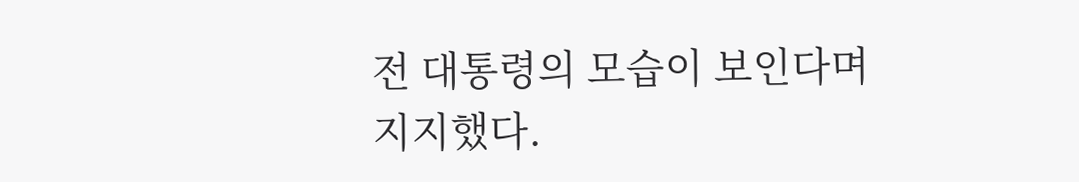전 대통령의 모습이 보인다며 지지했다.